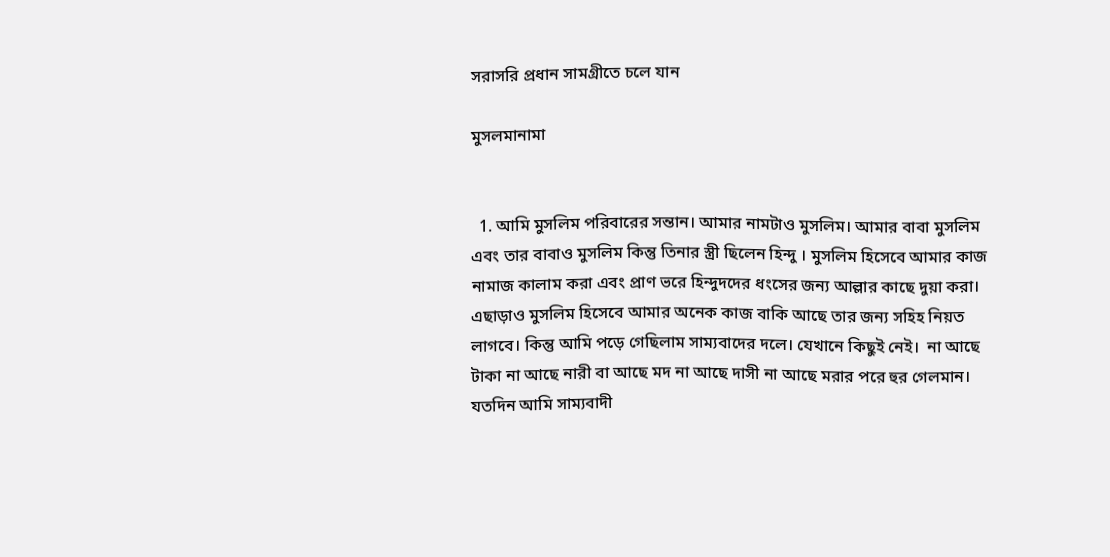সরাসরি প্রধান সামগ্রীতে চলে যান

মুসলমানামা


  1. আমি মুসলিম পরিবারের সন্তান। আমার নামটাও মুসলিম। আমার বাবা মুসলিম এবং তার বাবাও মুসলিম কিন্তু তিনার স্ত্রী ছিলেন হিন্দু । মুসলিম হিসেবে আমার কাজ নামাজ কালাম করা এবং প্রাণ ভরে হিন্দুদদের ধংসের জন্য আল্লার কাছে দুয়া করা। এছাড়াও মুসলিম হিসেবে আমার অনেক কাজ বাকি আছে তার জন্য সহিহ নিয়ত লাগবে। কিন্তু আমি পড়ে গেছিলাম সাম্যবাদের দলে। যেখানে কিছুই নেই।  না আছে টাকা না আছে নারী বা আছে মদ না আছে দাসী না আছে মরার পরে হুর গেলমান। যতদিন আমি সাম্যবাদী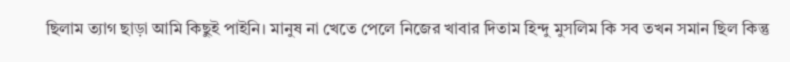ছিলাম ত্যাগ ছাড়া আমি কিছুই পাইনি। মানুষ না খেতে পেলে নিজের খাবার দিতাম হিন্দু মুসলিম কি সব তখন সমান ছিল কিন্তু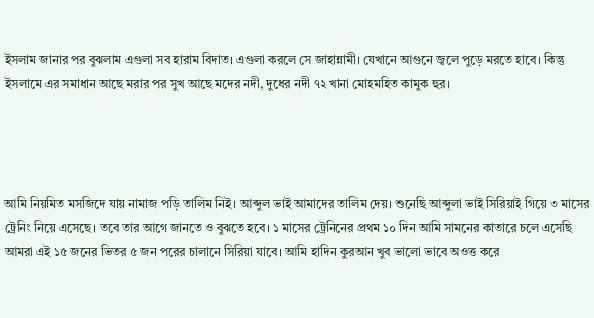ইসলাম জানার পর বুঝলাম এগুলা সব হারাম বিদাত। এগুলা করলে সে জাহান্নামী। যেখানে আগুনে জ্বলে পুড়ে মরতে হাবে। কিন্তু ইসলামে এর সমাধান আছে মরার পর সুখ আছে মদের নদী, দুধের নদী ৭২ খানা মোহমহিত কামুক হুর।




আমি নিয়মিত মসজিদে যায় নামাজ পড়ি তালিম নিই। আব্দুল ভাই আমাদের তালিম দেয়। শুনেছি আব্দুলা ভাই সিরিয়াই গিয়ে ৩ মাসের ট্রেনিং নিয়ে এসেছে। তবে তার আগে জানতে ও বুঝতে হবে। ১ মাসের ট্রেনিনের প্রথম ১০ দিন আমি সামনের কাতারে চলে এসেছি আমরা এই ১৫ জনের ভিতর ৫ জন পরের চালানে সিরিয়া যাবে। আমি হাদিন কুরআন খুব ভালো ভাবে অওত্ত করে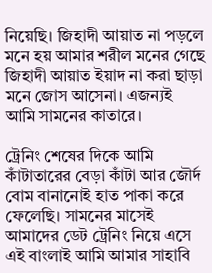নিয়েছি। জিহাদী আয়াত না পড়লে মনে হয় আমার শরীল মনের গেছে জিহাদী আয়াত ইয়াদ না করা ছাড়া মনে জোস আসেনা। এজন্যই আমি সামনের কাতারে।

ট্রেনিং শেষের দিকে আমি কাঁটাতারের বেড়া কাঁটা আর জৌর্দ বোম বানানোই হাত পাকা করে ফেলেছি। সামনের মাসেই আমাদের ডেট ট্রেনিং নিয়ে এসে এই বাংলাই আমি আমার সাহাবি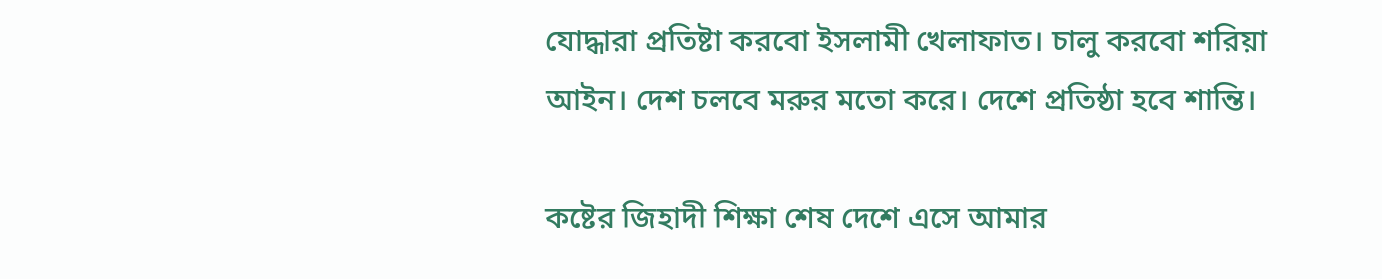যোদ্ধারা প্রতিষ্টা করবো ইসলামী খেলাফাত। চালু করবো শরিয়া আইন। দেশ চলবে মরুর মতো করে। দেশে প্রতিষ্ঠা হবে শান্তি।

কষ্টের জিহাদী শিক্ষা শেষ দেশে এসে আমার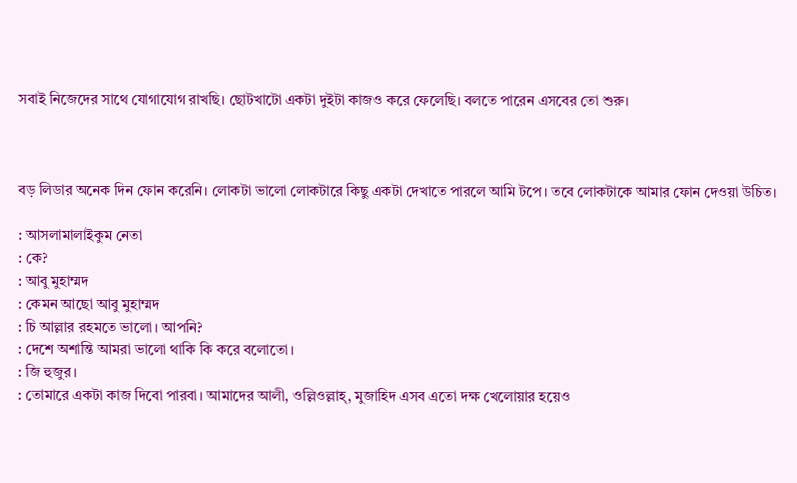সবাই নিজেদের সাথে যোগাযোগ রাখছি। ছোটখাটো একটা দুইটা কাজও করে ফেলেছি। বলতে পারেন এসবের তো শুরু।



বড় লিডার অনেক দিন ফোন করেনি। লোকটা ভালো লোকটারে কিছু একটা দেখাতে পারলে আমি টপে। তবে লোকটাকে আমার ফোন দেওয়া উচিত।

: আসলামালাইকুম নেতা
: কে?
: আবু মুহাম্মদ
: কেমন আছো আবু মুহাম্মদ
: চি আল্লার রহমতে ভালো। আপনি?
: দেশে অশান্তি আমরা ভালো থাকি কি করে বলোতো।
: জি হুজুর।
: তোমারে একটা কাজ দিবো পারবা। আমাদের আলী, ওল্লিওল্লাহ্, মুজাহিদ এসব এতো দক্ষ খেলোয়ার হয়েও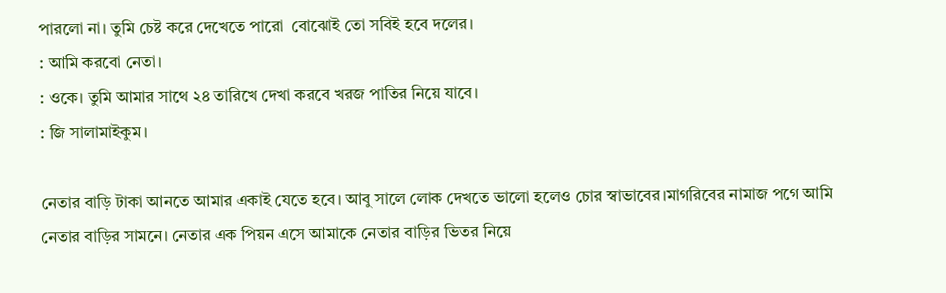পারলো না। তুমি চেষ্ট করে দেখেতে পারো  বোঝোই তো সবিই হবে দলের।
: আমি করবো নেতা।
: ওকে। তুমি আমার সাথে ২৪ তারিখে দেখা করবে খরজ পাতির নিয়ে যাবে।
: জি সালামাইকুম।

নেতার বাড়ি টাকা আনতে আমার একাই যেতে হবে। আবু সালে লোক দেখতে ভালো হলেও চোর স্বাভাবের।মাগরিবের নামাজ পগে আমি নেতার বাড়ির সামনে। নেতার এক পিয়ন এসে আমাকে নেতার বাড়ির ভিতর নিয়ে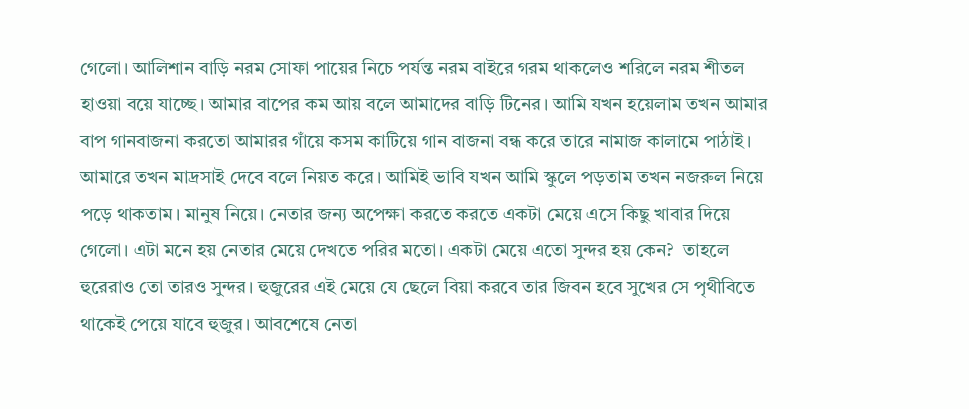গেলো। আলিশান বাড়ি নরম সোফা পায়ের নিচে পর্যন্ত নরম বাইরে গরম থাকলেও শরিলে নরম শীতল হাওয়া বয়ে যাচ্ছে। আমার বাপের কম আয় বলে আমাদের বাড়ি টিনের। আমি যখন হয়েলাম তখন আমার বাপ গানবাজনা করতো আমারর গাঁয়ে কসম কাটিয়ে গান বাজনা বন্ধ করে তারে নামাজ কালামে পাঠাই। আমারে তখন মাদ্রসাই দেবে বলে নিয়ত করে। আমিই ভাবি যখন আমি স্কুলে পড়তাম তখন নজরুল নিয়ে পড়ে থাকতাম। মানুষ নিয়ে। নেতার জন্য অপেক্ষা করতে করতে একটা মেয়ে এসে কিছু খাবার দিয়ে গেলো। এটা মনে হয় নেতার মেয়ে দেখতে পরির মতো। একটা মেয়ে এতো সুন্দর হয় কেন?  তাহলে হুরেরাও তো তারও সুন্দর। হুজুরের এই মেয়ে যে ছেলে বিয়া করবে তার জিবন হবে সুখের সে পৃথীবিতে থাকেই পেয়ে যাবে হুজুর। আবশেষে নেতা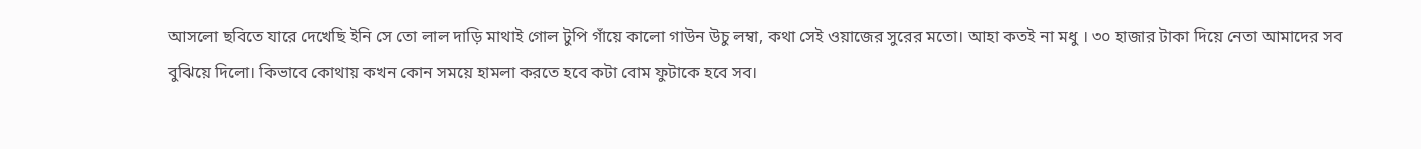আসলো ছবিতে যারে দেখেছি ইনি সে তো লাল দাড়ি মাথাই গোল টুপি গাঁয়ে কালো গাউন উচু লম্বা, কথা সেই ওয়াজের সুরের মতো। আহা কতই না মধু । ৩০ হাজার টাকা দিয়ে নেতা আমাদের সব বুঝিয়ে দিলো। কিভাবে কোথায় কখন কোন সময়ে হামলা করতে হবে কটা বোম ফুটাকে হবে সব।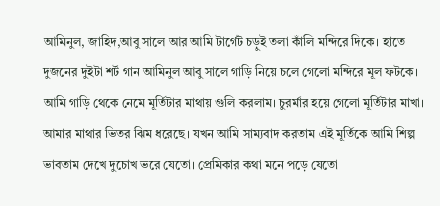আমিনুল, জাহিদ,আবু সালে আর আমি টার্গেট চড়ুই তলা কাঁলি মন্দিরে দিকে। হাতে দুজনের দুইটা শর্ট গান আমিনুল আবু সালে গাড়ি নিয়ে চলে গেলো মন্দিরে মূল ফটকে। আমি গাড়ি থেকে নেমে মূর্তিটার মাথায় গুলি করলাম। চুরর্মার হয়ে গেলো মূর্তিটার মাখা।  আমার মাথার ভিতর ঝিম ধরেছে। যখন আমি সাম্যবাদ করতাম এই মূর্তিকে আমি শিল্প ভাবতাম দেখে দুচোখ ভরে যেতো। প্রেমিকার কথা মনে পড়ে যেতো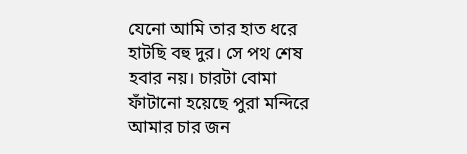যেনো আমি তার হাত ধরে হাটছি বহু দুর। সে পথ শেষ হবার নয়। চারটা বোমা ফাঁটানো হয়েছে পুরা মন্দিরে আমার চার জন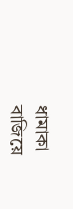ধামাকা বাজিয়ে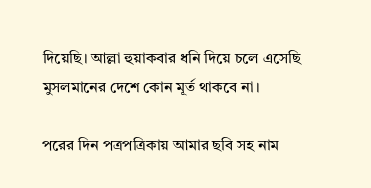দিয়েছি। আল্লা হুয়াকবার ধনি দিয়ে চলে এসেছি মুসলমানের দেশে কোন মূর্ত থাকবে না।

পরের দিন পত্রপত্রিকায় আমার ছবি সহ নাম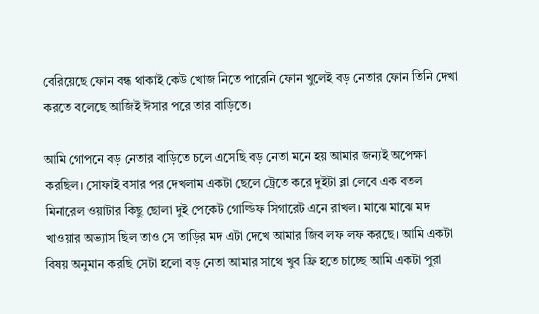বেরিয়েছে ফোন বন্ধ থাকাই কেউ খোজ নিতে পারেনি ফোন খুলেই বড় নেতার ফোন তিনি দেখা করতে বলেছে আজিই ঈসার পরে তার বাড়িতে।

আমি গোপনে বড় নেতার বাড়িতে চলে এসেছি বড় নেতা মনে হয় আমার জন্যই অপেক্ষা করছিল। সোফাই বসার পর দেখলাম একটা ছেলে ট্রেতে করে দুইটা ব্লা লেবে এক বতল মিনারেল ওয়াটার কিছু ছোলা দুই পেকেট গোল্ডিফ সিগারেট এনে রাখল। মাঝে মাঝে মদ খাওয়ার অভ্যাস ছিল তাও সে তাড়ির মদ এটা দেখে আমার জিব লফ লফ করছে। আমি একটা বিষয় অনুমান করছি সেটা হলো বড় নেতা আমার সাথে খুব ফ্রি হতে চাচ্ছে আমি একটা পুরা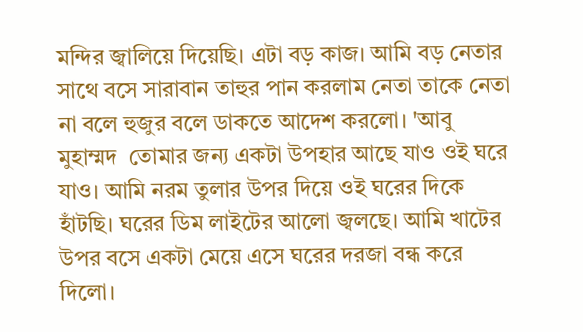মন্দির জ্বালিয়ে দিয়েছি। এটা বড় কাজ। আমি বড় নেতার সাথে বসে সারাবান তাহুর পান করলাম নেতা তাকে নেতা না বলে হুজুর বলে ডাকতে আদেশ করলো। 'আবু মুহাম্মদ  তোমার জন্য একটা উপহার আছে যাও ওই ঘরে যাও। আমি নরম তুলার উপর দিয়ে ওই ঘরের দিকে হাঁটছি। ঘরের ডিম লাইটের আলো জ্বলছে। আমি খাটের উপর বসে একটা মেয়ে এসে ঘরের দরজা বন্ধ করে দিলো।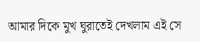আমার দিকে মুখ ঘুরাতেই দেখলাম এই সে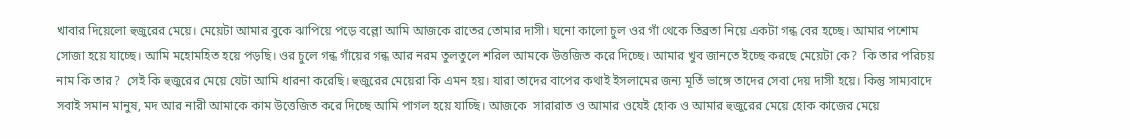খাবার দিয়েলো হুজুরের মেয়ে। মেয়েটা আমার বুকে ঝাপিয়ে পড়ে বল্লো আমি আজকে রাতের তোমার দাসী। ঘনো কালো চুল ওর গাঁ থেকে তিব্রতা নিয়ে একটা গন্ধ বের হচ্ছে। আমার পশোম সোজা হয়ে যাচ্ছে। আমি মহোমহিত হয়ে পড়ছি। ওর চুলে গন্ধ গাঁয়ের গন্ধ আর নরম তুলতুলে শরিল আমকে উত্তজিত করে দিচ্ছে। আমার খুব জানতে ইচ্ছে করছে মেয়েটা কে?  কি তার পরিচয় নাম কি তার?  সেই কি হুজুরের মেয়ে যেটা আমি ধারনা করেছি। হুজুরের মেয়েরা কি এমন হয়। যারা তাদের বাপের কথাই ইসলামের জন্য মূর্তি ভাঙ্গে তাদের সেবা দেয় দাসী হয়ে। কিন্তু সাম্যবাদে সবাই সমান মানুষ, মদ আর নারী আমাকে কাম উত্তেজিত করে দিচ্ছে আমি পাগল হয়ে যাচ্ছি। আজকে  সারারাত ও আমার ওযেই হোক ও আমার হুজুরের মেয়ে হোক কাজের মেয়ে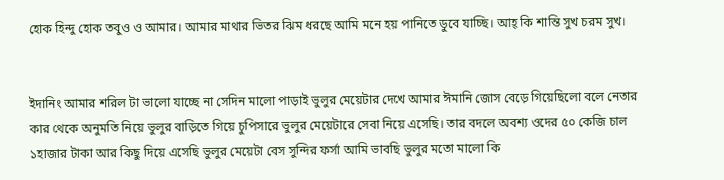হোক হিন্দু হোক তবুও ও আমার। আমার মাথার ভিতর ঝিম ধরছে আমি মনে হয় পানিতে ডুবে যাচ্ছি। আহ্ কি শান্তি সুখ চরম সুখ।


ইদানিং আমার শরিল টা ভালো যাচ্ছে না সেদিন মালো পাড়াই ভুলুর মেয়েটার দেখে আমার ঈমানি জোস বেড়ে গিয়েছিলো বলে নেতার কার থেকে অনুমতি নিয়ে ভুলুর বাড়িতে গিয়ে চুপিসারে ভুলুর মেয়েটারে সেবা নিয়ে এসেছি। তার বদলে অবশ্য ওদের ৫০ কেজি চাল ১হাজার টাকা আর কিছু দিয়ে এসেছি ভুলুর মেয়েটা বেস সুন্দির ফর্সা আমি ভাবছি ভুলুর মতো মালো কি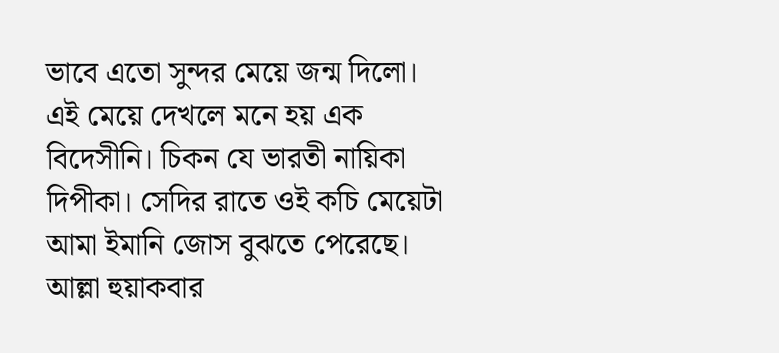ভাবে এতো সুন্দর মেয়ে জন্ম দিলো। এই মেয়ে দেখলে মনে হয় এক বিদেসীনি। চিকন যে ভারতী নায়িকা দিপীকা। সেদির রাতে ওই কচি মেয়েটা আমা ইমানি জোস বুঝতে পেরেছে। আল্লা হুয়াকবার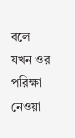বলে যখন ওর পরিক্ষা নেওয়া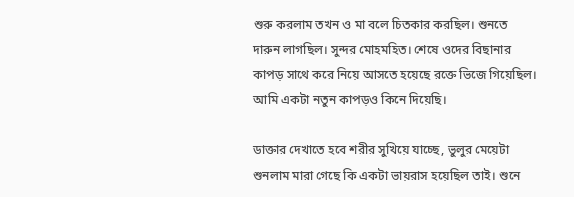শুরু করলাম তখন ও মা বলে চিতকার করছিল। শুনতে দারুন লাগছিল। সুন্দর মোহমহিত। শেষে ওদের বিছানার কাপড় সাথে করে নিয়ে আসতে হয়েছে রক্তে ভিজে গিয়েছিল। আমি একটা নতুন কাপড়ও কিনে দিয়েছি।

ডাক্তার দেখাতে হবে শরীর সুখিয়ে যাচ্ছে, ভুলুর মেয়েটা শুনলাম মারা গেছে কি একটা ভায়রাস হয়েছিল তাই। শুনে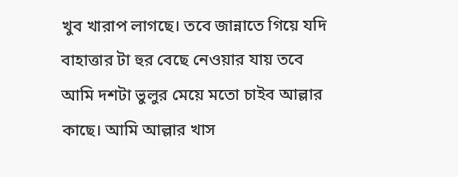খুব খারাপ লাগছে। তবে জান্নাতে গিয়ে যদি বাহাত্তার টা হুর বেছে নেওয়ার যায় তবে আমি দশটা ভুলুর মেয়ে মতো চাইব আল্লার কাছে। আমি আল্লার খাস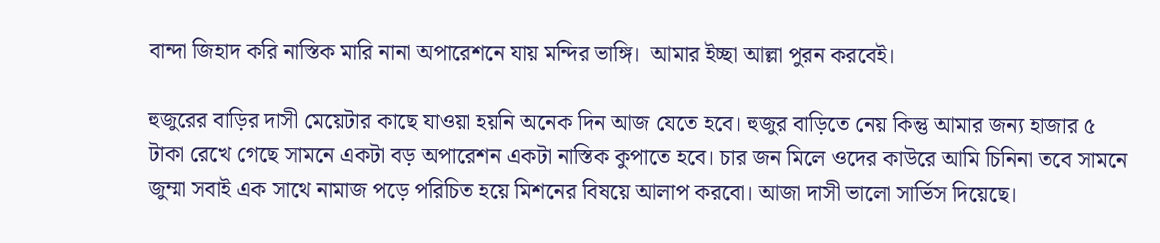বান্দা জিহাদ করি নাস্তিক মারি নানা অপারেশনে যায় মন্দির ভাঙ্গি।  আমার ইচ্ছা আল্লা পুরন করবেই।

হুজুরের বাড়ির দাসী মেয়েটার কাছে যাওয়া হয়নি অনেক দিন আজ যেতে হবে। হুজুর বাড়িতে নেয় কিন্তু আমার জন্য হাজার ৫ টাকা রেখে গেছে সামনে একটা বড় অপারেশন একটা নাস্তিক কুপাতে হবে। চার জন মিলে ওদের কাউরে আমি চিনিনা তবে সামনে জুম্মা সবাই এক সাথে নামাজ পড়ে পরিচিত হয়ে মিশনের বিষয়ে আলাপ করবো। আজা দাসী ভালো সার্ভিস দিয়েছে।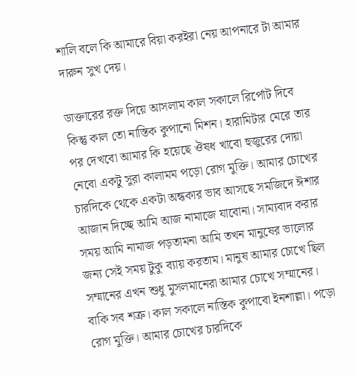শালি বলে কি আমারে বিয়া করইরা নেয় আপনারে টা আমার দারুন সুখ দেয়।

ডাক্তারের রক্ত দিয়ে আসলাম কাল সকালে রির্পোট দিবে কিন্তু কাল তো নাস্তিক কুপানো মিশন। হারামিটার মেরে তার পর দেখবো আমার কি হয়েছে ঔষধ খাবো হুজুরের দোয়া নেবো একটু সুরা কালামম পড়ো রোগ মুক্তি। আমার চোখের চারদিকে থেকে একটা অন্ধকার ভাব আসছে সমজিদে ঈশার আজান দিচ্ছে আমি আজ নামাজে যাবোনা। সাম্যবাদ করার সময় আমি নামাজ পড়তামনা আমি তখন মানুষের ভালোর জন্য সেই সময় টুকু ব্যায় করতাম। মানুষ আমার চোখে ছিল সম্মানের এখন শুধু মুসলমানেরা আমার চোখে সম্মানের। বাকি সব শত্রু। কাল সকালে নাস্তিক কুপাবো ইনশাল্লা। পড়ো রোগ মুক্তি। আমার চোখের চারদিকে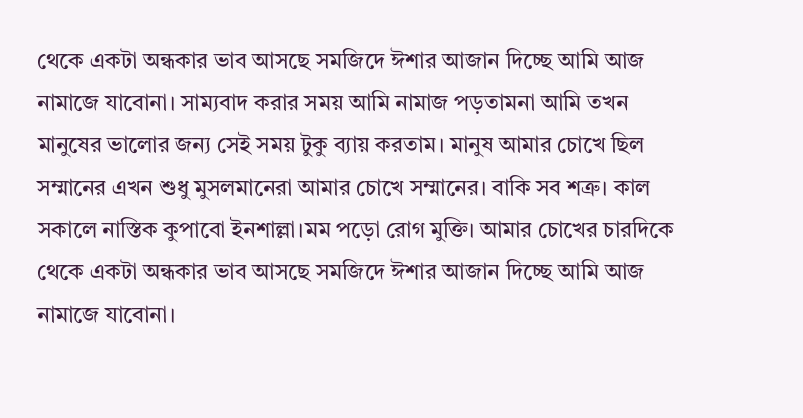থেকে একটা অন্ধকার ভাব আসছে সমজিদে ঈশার আজান দিচ্ছে আমি আজ নামাজে যাবোনা। সাম্যবাদ করার সময় আমি নামাজ পড়তামনা আমি তখন মানুষের ভালোর জন্য সেই সময় টুকু ব্যায় করতাম। মানুষ আমার চোখে ছিল সম্মানের এখন শুধু মুসলমানেরা আমার চোখে সম্মানের। বাকি সব শত্রু। কাল সকালে নাস্তিক কুপাবো ইনশাল্লা।মম পড়ো রোগ মুক্তি। আমার চোখের চারদিকে থেকে একটা অন্ধকার ভাব আসছে সমজিদে ঈশার আজান দিচ্ছে আমি আজ নামাজে যাবোনা।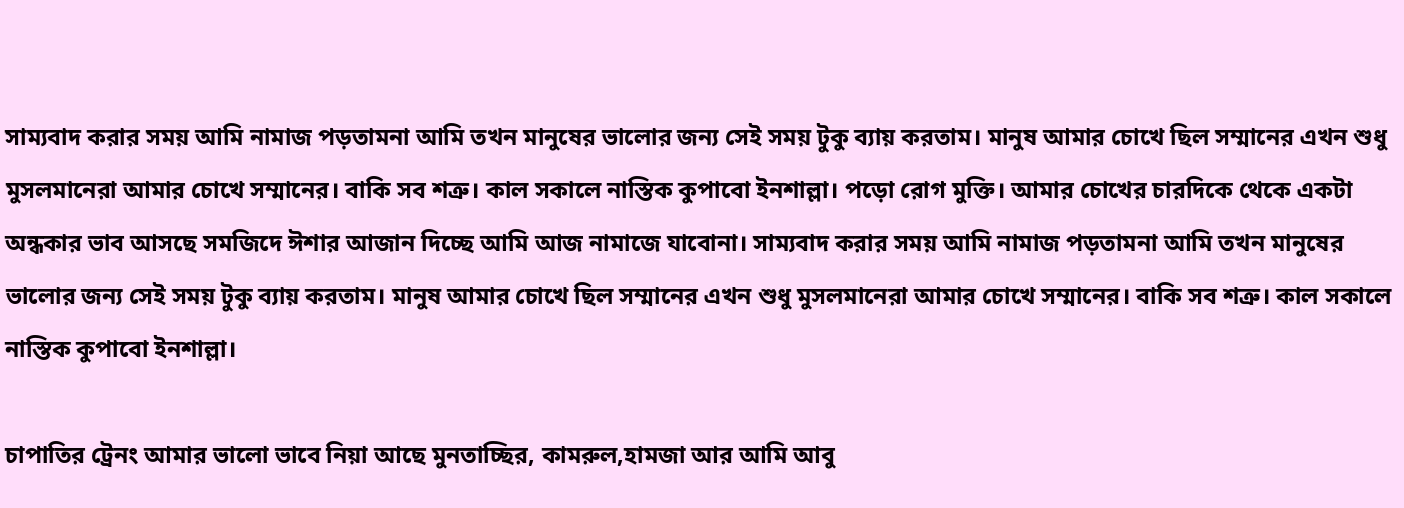সাম্যবাদ করার সময় আমি নামাজ পড়তামনা আমি তখন মানুষের ভালোর জন্য সেই সময় টুকু ব্যায় করতাম। মানুষ আমার চোখে ছিল সম্মানের এখন শুধু মুসলমানেরা আমার চোখে সম্মানের। বাকি সব শত্রু। কাল সকালে নাস্তিক কুপাবো ইনশাল্লা। পড়ো রোগ মুক্তি। আমার চোখের চারদিকে থেকে একটা অন্ধকার ভাব আসছে সমজিদে ঈশার আজান দিচ্ছে আমি আজ নামাজে যাবোনা। সাম্যবাদ করার সময় আমি নামাজ পড়তামনা আমি তখন মানুষের ভালোর জন্য সেই সময় টুকু ব্যায় করতাম। মানুষ আমার চোখে ছিল সম্মানের এখন শুধু মুসলমানেরা আমার চোখে সম্মানের। বাকি সব শত্রু। কাল সকালে নাস্তিক কুপাবো ইনশাল্লা।

চাপাতির ট্রেনং আমার ভালো ভাবে নিয়া আছে মুনতাচ্ছির, কামরুল,হামজা আর আমি আবু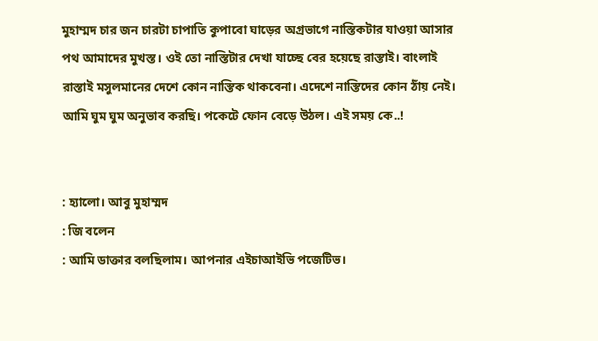মুহাম্মদ চার জন চারটা চাপাতি কুপাবো ঘাড়ের অগ্রভাগে নাস্তিকটার যাওয়া আসার পথ আমাদের মুখস্ত। ওই তো নাস্তিটার দেখা যাচ্ছে বের হয়েছে রাস্তাই। বাংলাই রাস্তাই মসুলমানের দেশে কোন নাস্তিক থাকবেনা। এদেশে নাস্তিদের কোন ঠাঁয় নেই। আমি ঘুম ঘুম অনুভাব করছি। পকেটে ফোন বেড়ে উঠল। এই সময় কে..!


: হ্যালো। আবু মুহাম্মদ
: জি বলেন
: আমি ডাক্তার বলছিলাম। আপনার এইচাআইভি পজেটিভ।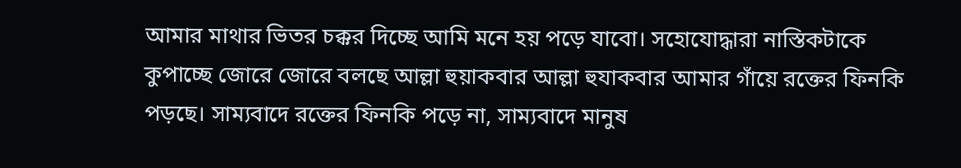আমার মাথার ভিতর চক্কর দিচ্ছে আমি মনে হয় পড়ে যাবো। সহোযোদ্ধারা নাস্তিকটাকে কুপাচ্ছে জোরে জোরে বলছে আল্লা হুয়াকবার আল্লা হুযাকবার আমার গাঁয়ে রক্তের ফিনকি পড়ছে। সাম্যবাদে রক্তের ফিনকি পড়ে না, সাম্যবাদে মানুষ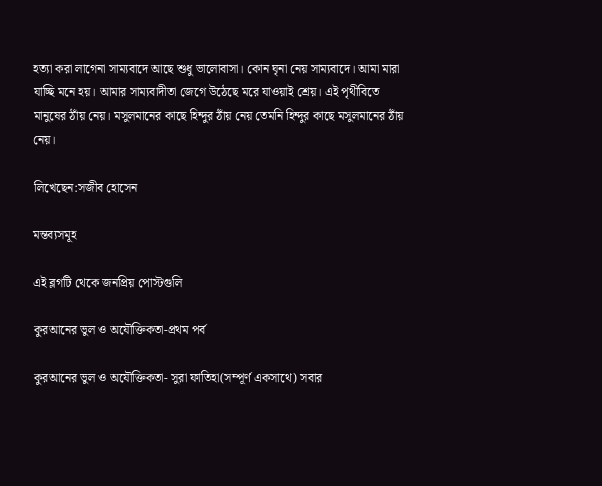হত্যা করা লাগেনা সাম্যবাদে আছে শুধু ভালোবাসা। কোন ঘৃনা নেয় সাম্যবাদে। আমা মারা যাচ্ছি মনে হয়। আমার সাম্যবাদীতা জেগে উঠেছে মরে যাওয়াই শ্রেয়। এই পৃথীবিতে মানুষের ঠাঁয় নেয়। মসুলমানের কাছে হিন্দুর ঠাঁয় নেয় তেমনি হিন্দুর কাছে মসুলমানের ঠাঁয় নেয়।

লিখেছেন:সজীব হোসেন

মন্তব্যসমূহ

এই ব্লগটি থেকে জনপ্রিয় পোস্টগুলি

কুরআনের ভুল ও অযৌক্তিকতা-প্রথম পর্ব

কুরআনের ভুল ও অযৌক্তিকতা- সুরা ফাতিহা(সম্পূর্ণ একসাথে) সবার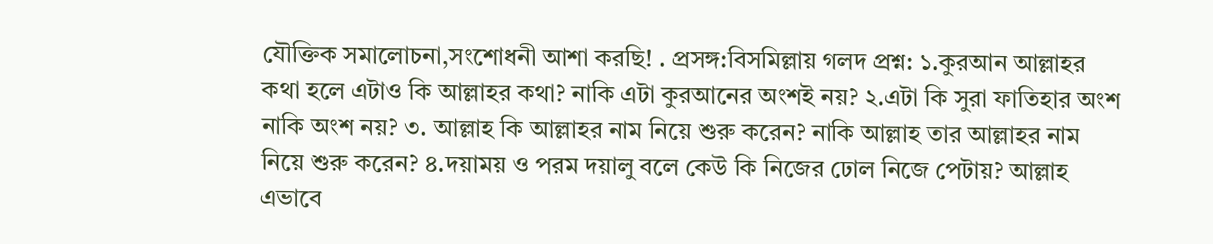যৌক্তিক সমালোচনা,সংশোধনী আশা করছি! . প্রসঙ্গ:বিসমিল্লায় গলদ প্রশ্ন: ১.কুরআন আল্লাহর কথা হলে এটাও কি আল্লাহর কথা? নাকি এটা কুরআনের অংশই নয়? ২.এটা কি সুরা ফাতিহার অংশ নাকি অংশ নয়? ৩. আল্লাহ কি আল্লাহর নাম নিয়ে শুরু করেন? নাকি আল্লাহ তার আল্লাহর নাম নিয়ে শুরু করেন? ৪.দয়াময় ও পরম দয়ালু বলে কেউ কি নিজের ঢোল নিজে পেটায়? আল্লাহ এভাবে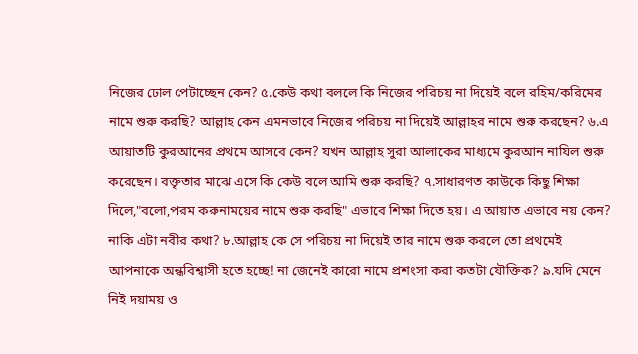নিজের ঢোল পেটাচ্ছেন কেন? ৫.কেউ কথা বললে কি নিজের পরিচয় না দিয়েই বলে রহিম/করিমের নামে শুরু করছি? আল্লাহ কেন এমনভাবে নিজের পরিচয় না দিয়েই আল্লাহর নামে শুরু করছেন? ৬.এ আয়াতটি কুরআনের প্রথমে আসবে কেন? যখন আল্লাহ সুরা আলাকের মাধ্যমে কুরআন নাযিল শুরু করেছেন। বক্তৃতার মাঝে এসে কি কেউ বলে আমি শুরু করছি? ৭.সাধারণত কাউকে কিছু শিক্ষা দিলে,"বলো,পরম করুনাময়ের নামে শুরু করছি" এভাবে শিক্ষা দিতে হয়। এ আয়াত এভাবে নয় কেন? নাকি এটা নবীর কথা? ৮.আল্লাহ কে সে পরিচয় না দিয়েই তার নামে শুরু করলে তো প্রথমেই আপনাকে অন্ধবিশ্বাসী হতে হচ্ছে! না জেনেই কারো নামে প্রশংসা করা কতটা যৌক্তিক? ৯.যদি মেনে নিই দয়াময় ও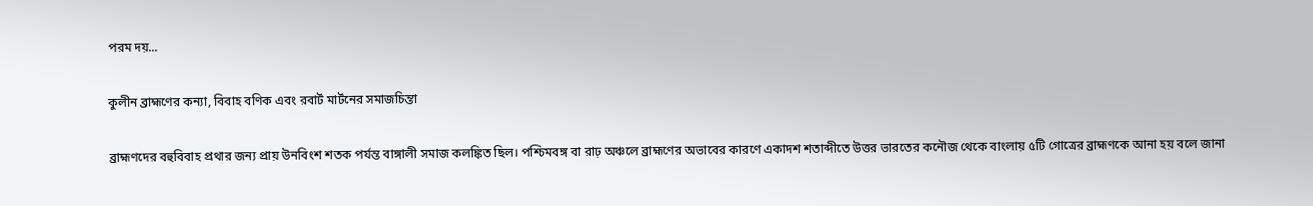পরম দয়...

কুলীন ব্রাহ্মণের কন্যা, বিবাহ বণিক এবং রবার্ট মার্টনের সমাজচিন্তা

ব্রাহ্মণদের বহুবিবাহ প্রথার জন্য প্রায় উনবিংশ শতক পর্যন্ত বাঙ্গালী সমাজ কলঙ্কিত ছিল। পশ্চিমবঙ্গ বা রাঢ় অঞ্চলে ব্রাহ্মণের অভাবের কারণে একাদশ শতাব্দীতে উত্তর ভারতের কনৌজ থেকে বাংলায় ৫টি গোত্রের ব্রাহ্মণকে আনা হয় বলে জানা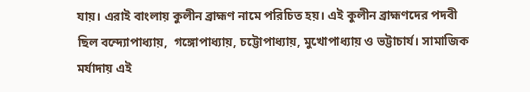যায়। এরাই বাংলায় কুলীন ব্রাহ্মণ নামে পরিচিত হয়। এই কুলীন ব্রাহ্মণদের পদবী ছিল বন্দ্যোপাধ্যায়,  গঙ্গোপাধ্যায়, চট্টোপাধ্যায়, মুখোপাধ্যায় ও ভট্টাচার্য। সামাজিক মর্যাদায় এই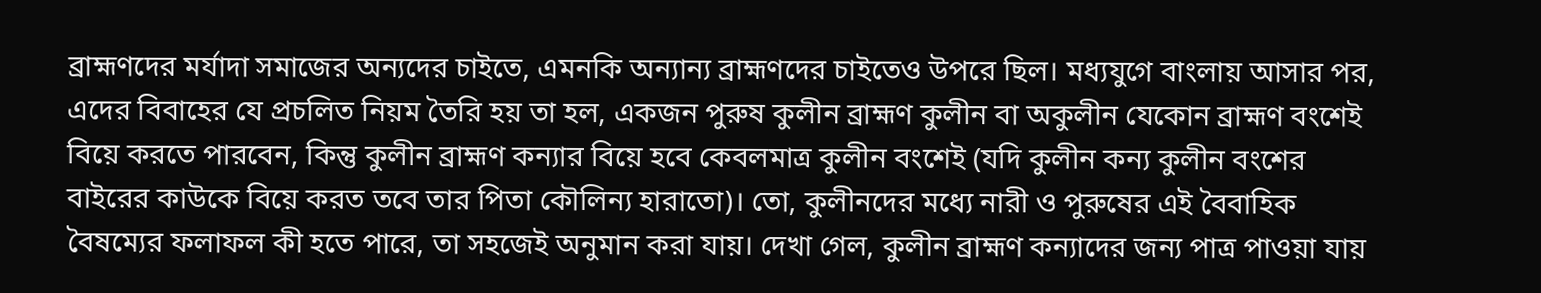ব্রাহ্মণদের মর্যাদা সমাজের অন্যদের চাইতে, এমনকি অন্যান্য ব্রাহ্মণদের চাইতেও উপরে ছিল। মধ্যযুগে বাংলায় আসার পর, এদের বিবাহের যে প্রচলিত নিয়ম তৈরি হয় তা হল, একজন পুরুষ কুলীন ব্রাহ্মণ কুলীন বা অকুলীন যেকোন ব্রাহ্মণ বংশেই বিয়ে করতে পারবেন, কিন্তু কুলীন ব্রাহ্মণ কন্যার বিয়ে হবে কেবলমাত্র কুলীন বংশেই (যদি কুলীন কন্য কুলীন বংশের বাইরের কাউকে বিয়ে করত তবে তার পিতা কৌলিন্য হারাতো)। তো, কুলীনদের মধ্যে নারী ও পুরুষের এই বৈবাহিক বৈষম্যের ফলাফল কী হতে পারে, তা সহজেই অনুমান করা যায়। দেখা গেল, কুলীন ব্রাহ্মণ কন্যাদের জন্য পাত্র পাওয়া যায়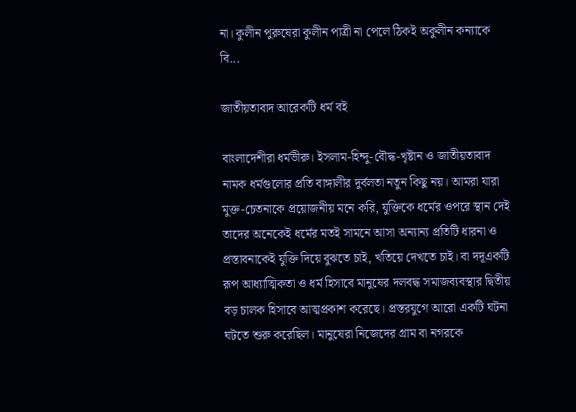না। কুলীন পুরুষেরা কুলীন পাত্রী না পেলে ঠিকই অকুলীন কন্যাকে বি...

জাতীয়তাবাদ আরেকটি ধর্ম বই

বাংলাদেশীরা ধর্মভীরু। ইসলাম-হিন্দু-বৌদ্ধ-খৃষ্টান ও জাতীয়তাবাদ নামক ধর্মগুলোর প্রতি বাঙ্গালীর দুর্বলতা নতুন কিছু নয়। আমরা যারা মুক্ত-চেতনাকে প্রয়োজনীয় মনে করি, যুক্তিকে ধর্মের ওপরে স্থান দেই তাদের অনেকেই ধর্মের মতই সামনে আসা অন্যান্য প্রতিটি ধারনা ও প্রস্তাবনাকেই যুক্তি দিয়ে বুঝতে চাই, খতিয়ে দেখতে চাই। বা দদূএকটি রূপ আধ্যাত্মিকতা ও ধর্ম হিসাবে মানুষের দলবদ্ধ সমাজব্যবস্থার দ্বিতীয় বড় চালক হিসাবে আত্মপ্রকাশ করেছে। প্রস্তরযুগে আরো একটি ঘটনা ঘটতে শুরু করেছিল। মানুষেরা নিজেদের গ্রাম বা নগরকে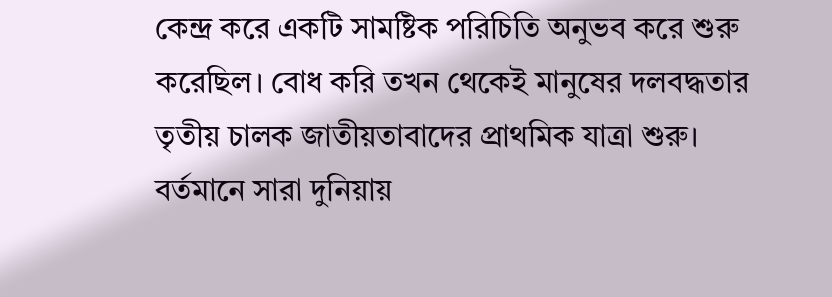কেন্দ্র করে একটি সামষ্টিক পরিচিতি অনুভব করে শুরু করেছিল। বোধ করি তখন থেকেই মানুষের দলবদ্ধতার তৃতীয় চালক জাতীয়তাবাদের প্রাথমিক যাত্রা শুরু। বর্তমানে সারা দুনিয়ায়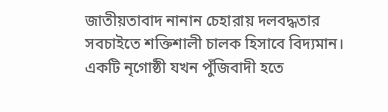জাতীয়তাবাদ নানান চেহারায় দলবদ্ধতার সবচাইতে শক্তিশালী চালক হিসাবে বিদ্যমান। একটি নৃগোষ্ঠী যখন পুঁজিবাদী হতে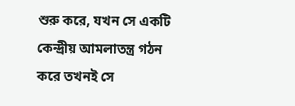শুরু করে, যখন সে একটি কেন্দ্রীয় আমলাতন্ত্র গঠন করে তখনই সে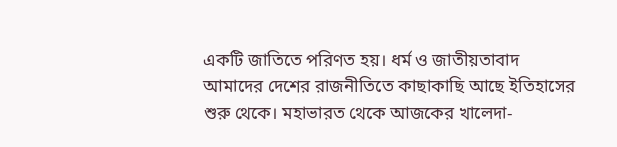একটি জাতিতে পরিণত হয়। ধর্ম ও জাতীয়তাবাদ আমাদের দেশের রাজনীতিতে কাছাকাছি আছে ইতিহাসের শুরু থেকে। মহাভারত থেকে আজকের খালেদা-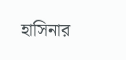হাসিনার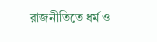রাজনীতিতে ধর্ম ও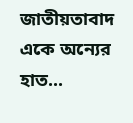জাতীয়তাবাদ একে অন্যের হাত...